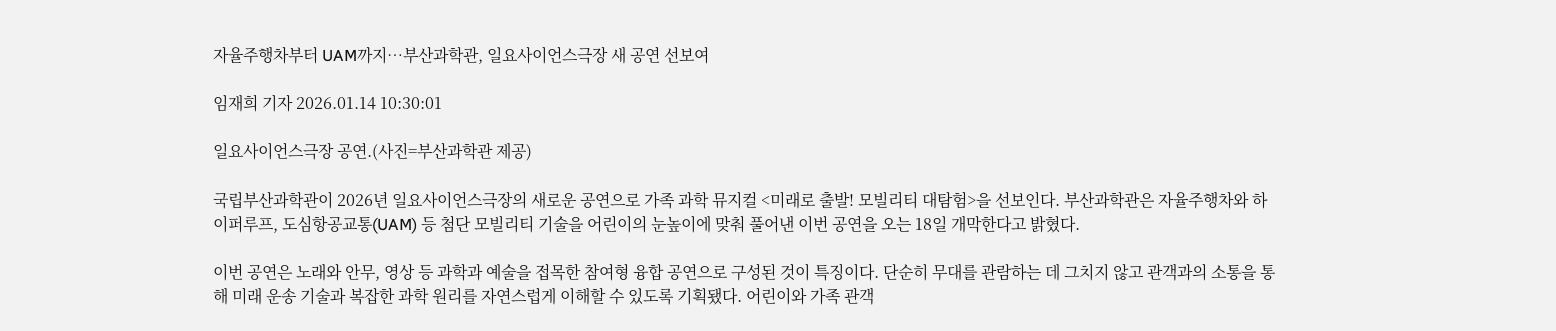자율주행차부터 UAM까지…부산과학관, 일요사이언스극장 새 공연 선보여

임재희 기자 2026.01.14 10:30:01

일요사이언스극장 공연.(사진=부산과학관 제공)

국립부산과학관이 2026년 일요사이언스극장의 새로운 공연으로 가족 과학 뮤지컬 <미래로 출발! 모빌리티 대탐험>을 선보인다. 부산과학관은 자율주행차와 하이퍼루프, 도심항공교통(UAM) 등 첨단 모빌리티 기술을 어린이의 눈높이에 맞춰 풀어낸 이번 공연을 오는 18일 개막한다고 밝혔다.

이번 공연은 노래와 안무, 영상 등 과학과 예술을 접목한 참여형 융합 공연으로 구성된 것이 특징이다. 단순히 무대를 관람하는 데 그치지 않고 관객과의 소통을 통해 미래 운송 기술과 복잡한 과학 원리를 자연스럽게 이해할 수 있도록 기획됐다. 어린이와 가족 관객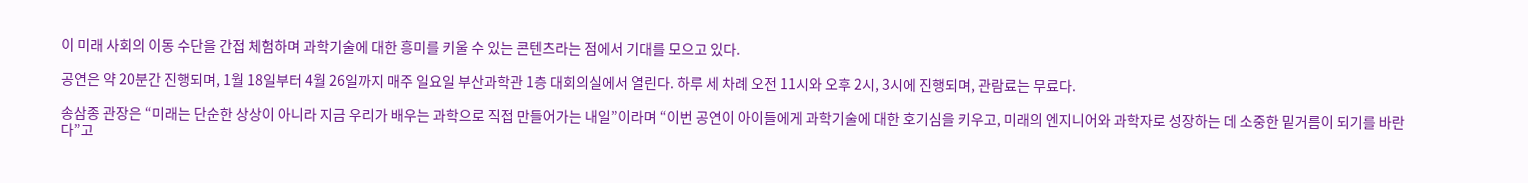이 미래 사회의 이동 수단을 간접 체험하며 과학기술에 대한 흥미를 키울 수 있는 콘텐츠라는 점에서 기대를 모으고 있다.

공연은 약 20분간 진행되며, 1월 18일부터 4월 26일까지 매주 일요일 부산과학관 1층 대회의실에서 열린다. 하루 세 차례 오전 11시와 오후 2시, 3시에 진행되며, 관람료는 무료다.

송삼종 관장은 “미래는 단순한 상상이 아니라 지금 우리가 배우는 과학으로 직접 만들어가는 내일”이라며 “이번 공연이 아이들에게 과학기술에 대한 호기심을 키우고, 미래의 엔지니어와 과학자로 성장하는 데 소중한 밑거름이 되기를 바란다”고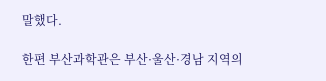말했다.

한편 부산과학관은 부산·울산·경남 지역의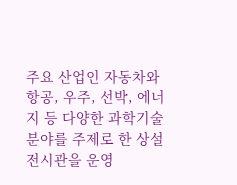주요 산업인 자동차와 항공, 우주, 선박, 에너지 등 다양한 과학기술 분야를 주제로 한 상설전시관을 운영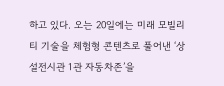하고 있다. 오는 20일에는 미래 모빌리티 기술을 체험형 콘텐츠로 풀어낸 ‘상설전시관 1관 자동차존’을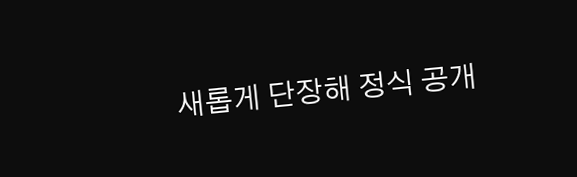새롭게 단장해 정식 공개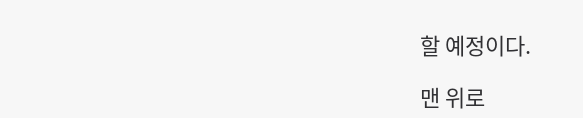할 예정이다.

맨 위로